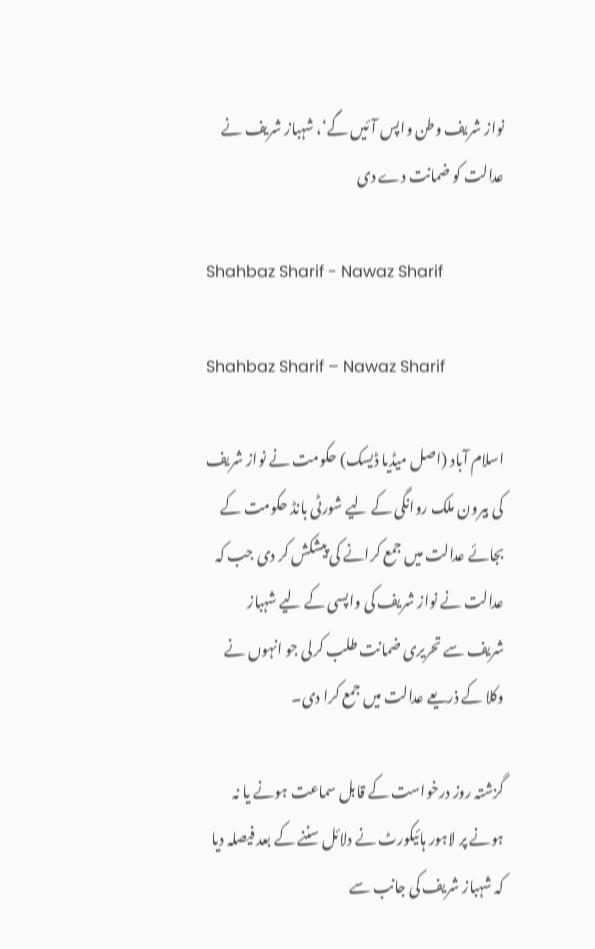نواز شریف وطن واپس آئیں گے‘، شہباز شریف نے عدالت کو ضمانت دے دی

Shahbaz Sharif - Nawaz Sharif

Shahbaz Sharif – Nawaz Sharif

اسلام آباد (اصل میڈیا ڈیسک) حکومت نے نواز شریف کی بیرون ملک روانگی کے لیے شورٹی بانڈ حکومت کے بجائے عدالت میں جمع کرانے کی پیشکش کر دی جب کہ عدالت نے نواز شریف کی واپسی کے لیے شہباز شریف سے تحریری ضمانت طلب کرلی جو انہوں نے وکلا کے ذریعے عدالت میں جمع کرا دی۔

گزشتہ روز درخواست کے قابل سماعت ہونے یا نہ ہونے پر لاہور ہائیکورٹ نے دلائل سننے کے بعد فیصلہ دیا کہ شہباز شریف کی جانب سے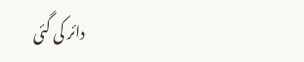دائر کی گئی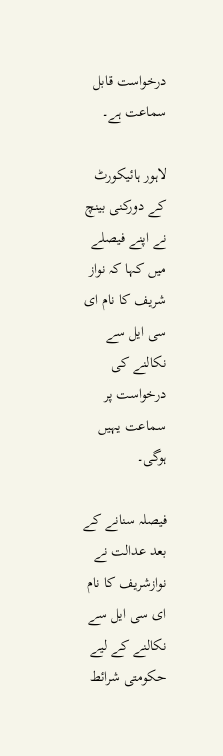درخواست قابل سماعت ہے۔

لاہور ہائیکورٹ کے دورکنی بینچ نے اپنے فیصلے میں کہا کہ نواز شریف کا نام ای سی ایل سے نکالنے کی درخواست پر سماعت یہیں ہوگی۔

فیصلہ سنانے کے بعد عدالت نے نوازشریف کا نام ای سی ایل سے نکالنے کے لیے حکومتی شرائط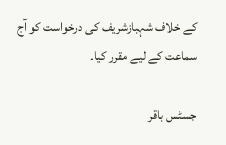کے خلاف شہبازشریف کی درخواست کو آج سماعت کے لیے مقرر کیا۔

جسٹس باقر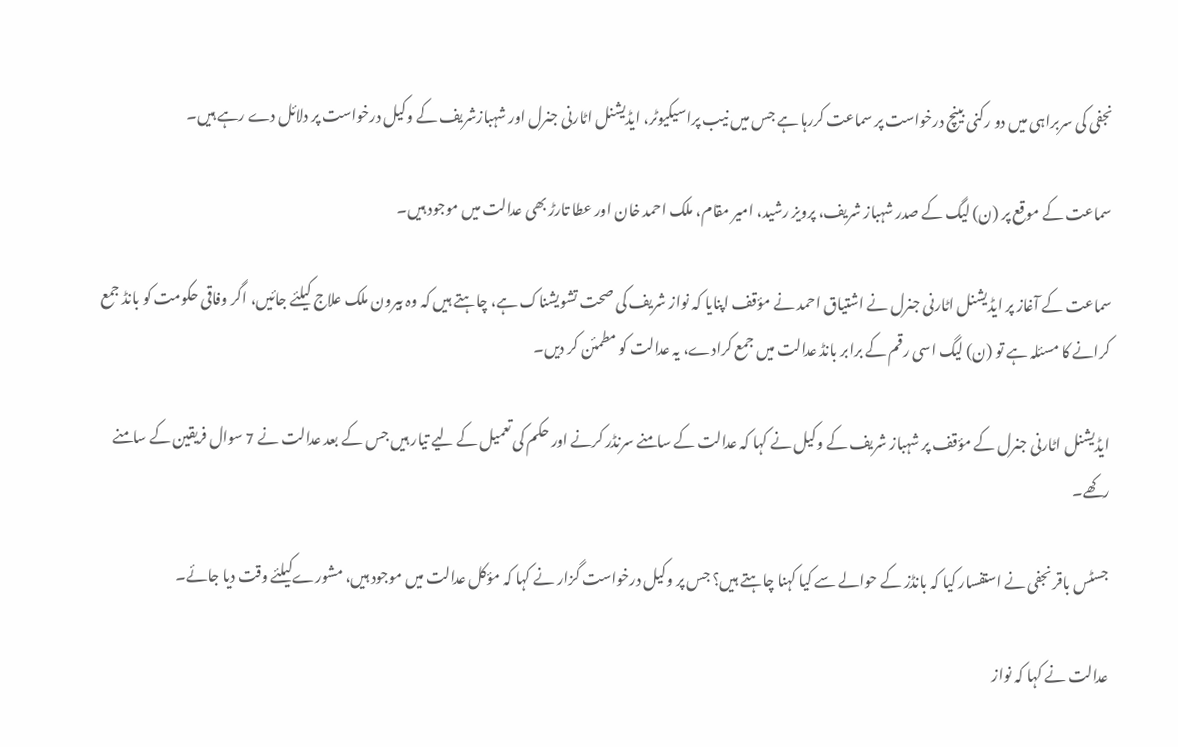نجفی کی سربراہی میں دو رکنی بینچ درخواست پر سماعت کررہا ہے جس میں نیب پراسیکیوٹر، ایڈیشنل اٹارنی جنرل اور شہبازشریف کے وکیل درخواست پر دلائل دے رہے ہیں۔

سماعت کے موقع پر (ن) لیگ کے صدر شہباز شریف، پرویز رشید، امیر مقام، ملک احمد خان اور عطا تارڑ بھی عدالت میں موجود ہیں۔

سماعت کے آغاز پر ایڈیشنل اٹارنی جنرل نے اشتیاق احمد نے مؤقف اپنایا کہ نواز شریف کی صحت تشویشناک ہے، چاہتے ہیں کہ وہ بیرون ملک علاج کیلئے جائیں، اگر وفاقی حکومت کو بانڈ جمع کرانے کا مسئلہ ہے تو (ن) لیگ اسی رقم کے برابر بانڈ عدالت میں جمع کرادے، یہ عدالت کو مطمئن کر دیں۔

ایڈیشنل اٹارنی جنرل کے مؤقف پر شہباز شریف کے وکیل نے کہا کہ عدالت کے سامنے سرنڈر کرنے اور حکم کی تعمیل کے لیے تیار ہیں جس کے بعد عدالت نے 7 سوال فریقین کے سامنے رکھے۔

جسٹس باقر نجفی نے استفسار کیا کہ بانڈز کے حوالے سے کیا کہنا چاہتے ہیں؟ جس پر وکیل درخواست گزار نے کہا کہ مؤکل عدالت میں موجود ہیں، مشورےکیلئے وقت دیا جائے۔

عدالت نے کہا کہ نواز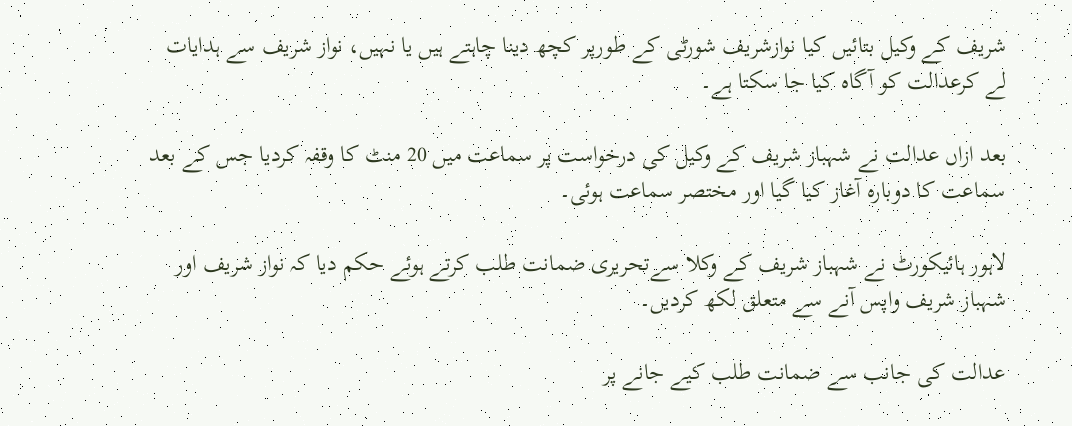شریف کے وکیل بتائیں کیا نوازشریف شورٹی کے طورپر کچھ دینا چاہتے ہیں یا نہیں، نواز شریف سے ہدایات لے کرعدالت کو آگاہ کیا جا سکتا ہے۔

بعد ازاں عدالت نے شہباز شریف کے وکیل کی درخواست پر سماعت میں 20 منٹ کا وقفہ کردیا جس کے بعد سماعت کا دوبارہ آغاز کیا گیا اور مختصر سماعت ہوئی۔

لاہور ہائیکورٹ نے شہباز شریف کے وکلا سےتحریری ضمانت طلب کرتے ہوئے حکم دیا کہ نواز شریف اور شہباز شریف واپس آنے سے متعلق لکھ کردیں۔

عدالت کی جانب سے ضمانت طلب کیے جانے پر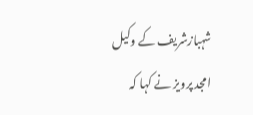شہبازشریف کے وکیل امجد پرویز نے کہا کہ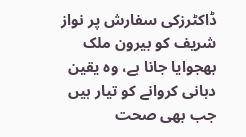ڈاکٹرزکی سفارش پر نواز شریف کو بیرون ملک بھجوایا جانا ہے، وہ یقین دہانی کروانے کو تیار ہیں جب بھی صحت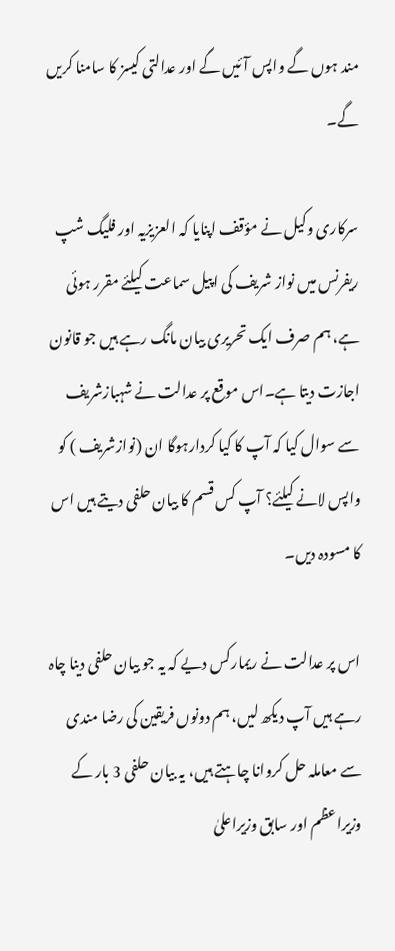مند ہوں گے واپس آئیں گے اور عدالتی کیسز کا سامنا کریں گے۔

سرکاری وکیل نے مؤقف اپنایا کہ العزیزیہ اور فلیگ شپ ریفرنس میں نواز شریف کی اپیل سماعت کیلئے مقرر ہوئی ہے، ہم صرف ایک تحریری بیان مانگ رہے ہیں جو قانون اجازت دیتا ہے۔اس موقع پر عدالت نے شہبازشریف سے سوال کیا کہ آپ کا کیا کردارہوگا ان (نوازشریف ) کو واپس لانے کیلئے؟ آپ کس قسم کا بیان حلفی دیتے ہیں اس کا مسودہ دیں۔

اس پر عدالت نے ریمارکس دیے کہ یہ جو بیان حلفی دینا چاہ رہے ہیں آپ دیکھ لیں، ہم دونوں فریقین کی رضا مندی سے معاملہ حل کروانا چاہتے ہیں، یہ بیان حلفی 3 بار کے وزیراعظم اور سابق وزیراعلیٰ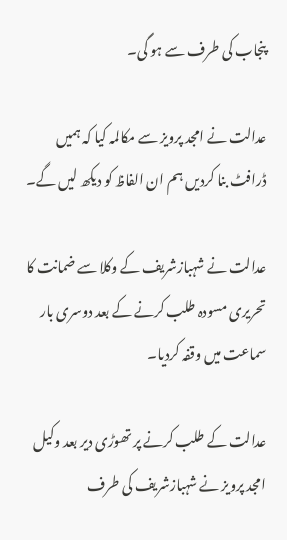پنجاب کی طرف سے ہو گی۔

عدالت نے امجد پرویز سے مکالمہ کیا کہ ہمیں ڈرافٹ بنا کردیں ہم ان الفاظ کو دیکھ لیں گے۔

عدالت نے شہبازشریف کے وکلا سے ضمانت کا تحریری مسودہ طلب کرنے کے بعد دوسری بار سماعت میں وقفہ کردیا۔

عدالت کے طلب کرنے پر تھوڑی دیر بعد وکیل امجد پرویز نے شہبازشریف کی طرف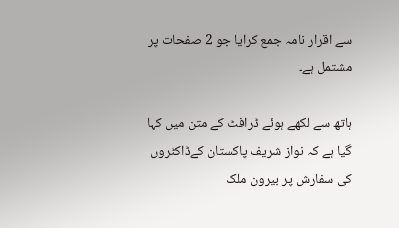سے اقرار نامہ جمع کرایا جو 2 صفحات پر مشتمل ہے۔

ہاتھ سے لکھے ہوئے ڈرافٹ کے متن میں کہا گیا ہے کہ نواز شریف پاکستان کےڈاکٹروں کی سفارش پر بیرون ملک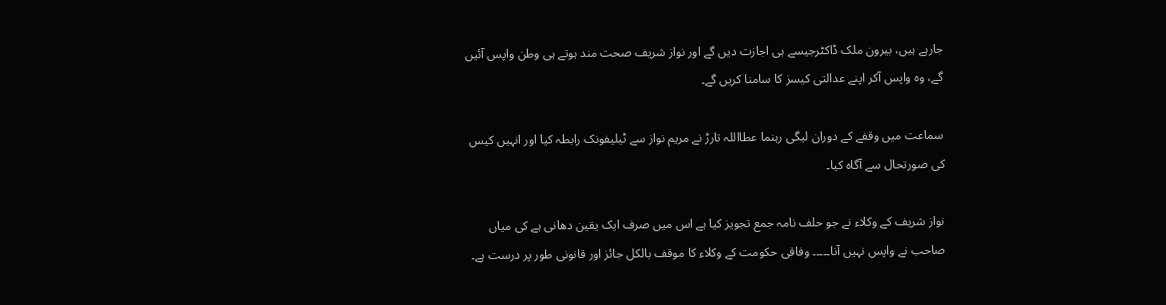جارہے ہیں، بیرون ملک ڈاکٹرجیسے ہی اجازت دیں گے اور نواز شریف صحت مند ہوتے ہی وطن واپس آئیں گے، وہ واپس آکر اپنے عدالتی کیسز کا سامنا کریں گے۔

سماعت میں وقفے کے دوران لیگی رہنما عطااللہ تارڑ نے مریم نواز سے ٹیلیفونک رابطہ کیا اور انہیں کیس کی صورتحال سے آگاہ کیا۔

نواز شریف کے وکلاء نے جو حلف نامہ جمع تجویز کیا ہے اس میں صرف ایک یقین دھانی ہے کی میاں صاحب نے واپس نہیں آنا۔۔۔۔۔ وفاقی حکومت کے وکلاء کا موقف بالکل جائز اور قانونی طور پر درست ہے۔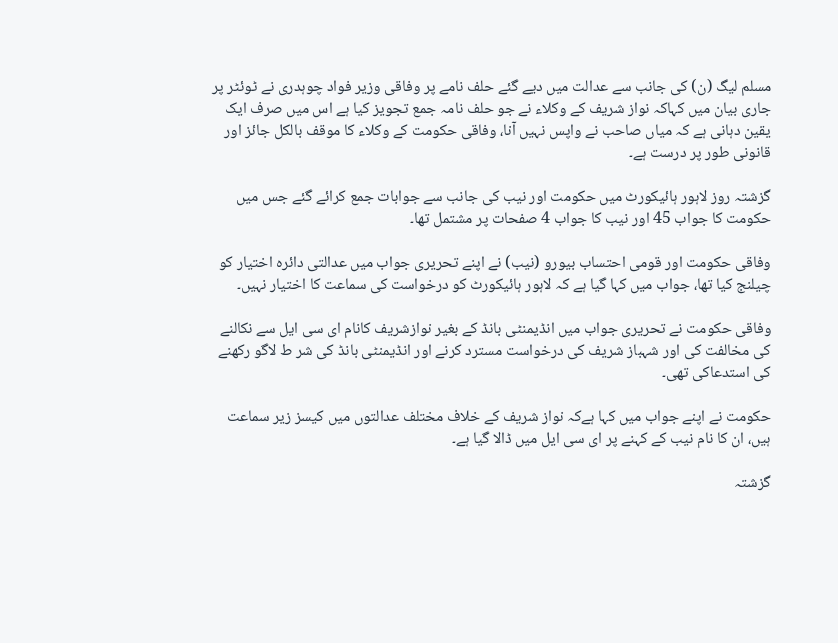مسلم لیگ (ن) کی جانب سے عدالت میں دیے گئے حلف نامے پر وفاقی وزیر فواد چوہدری نے ٹوئٹر پر جاری بیان میں کہاکہ نواز شریف کے وکلاء نے جو حلف نامہ جمع تجویز کیا ہے اس میں صرف ایک یقین دہانی ہے کہ میاں صاحب نے واپس نہیں آنا، وفاقی حکومت کے وکلاء کا موقف بالکل جائز اور قانونی طور پر درست ہے۔

گزشتہ روز لاہور ہائیکورٹ میں حکومت اور نیب کی جانب سے جوابات جمع کرائے گئے جس میں حکومت کا جواب 45 اور نیب کا جواب 4 صفحات پر مشتمل تھا۔

وفاقی حکومت اور قومی احتساب بیورو (نیب) نے اپنے تحریری جواب میں عدالتی دائرہ اختیار کو چیلنج کیا تھا، جواب میں کہا گیا ہے کہ لاہور ہائیکورٹ کو درخواست کی سماعت کا اختیار نہیں۔

وفاقی حکومت نے تحریری جواب میں انڈیمنٹی بانڈ کے بغیر نوازشریف کانام ای سی ایل سے نکالنے کی مخالفت کی اور شہباز شریف کی درخواست مسترد کرنے اور انڈیمنٹی بانڈ کی شر ط لاگو رکھنے کی استدعاکی تھی۔

حکومت نے اپنے جواب میں کہا ہےکہ نواز شریف کے خلاف مختلف عدالتوں میں کیسز زیر سماعت ہیں، ان کا نام نیب کے کہنے پر ای سی ایل میں ڈالا گیا ہے۔

گزشتہ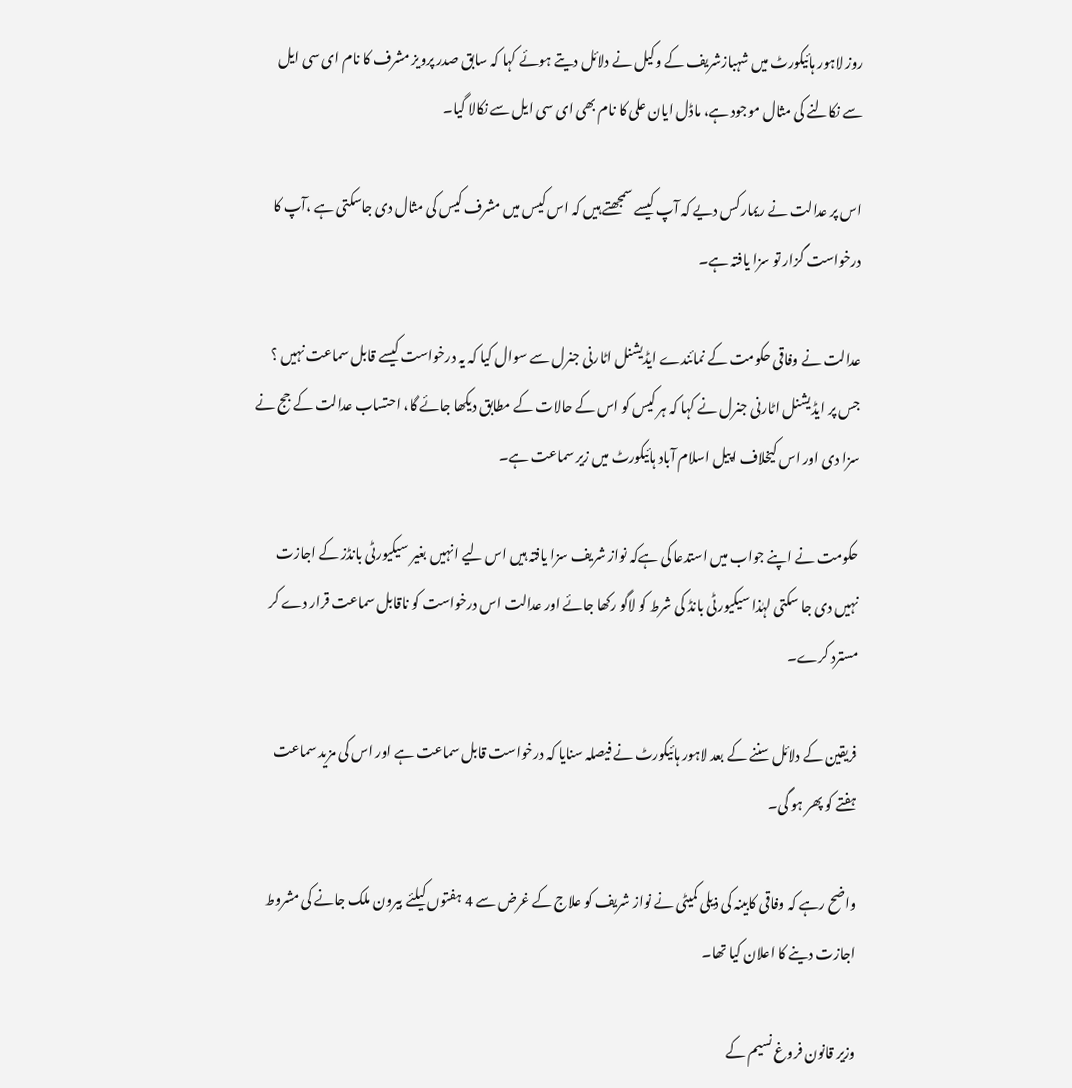روز لاہور ہائیکورٹ میں شہبازشریف کے وکیل نے دلائل دیتے ہوئے کہا کہ سابق صدر پرویز مشرف کا نام ای سی ایل سے نکالنے کی مثال موجود ہے، ماڈل ایان علی کا نام بھی ای سی ایل سے نکالا گیا۔

اس پر عدالت نے ریمارکس دیے کہ آپ کیسے سمجھتے ہیں کہ اس کیس میں مشرف کیس کی مثال دی جاسکتی ہے ،آپ کا درخواست گزار تو سزا یافتہ ہے۔

عدالت نے وفاقی حکومت کے نمائندے ایڈیشنل اٹارنی جنرل سے سوال کیا کہ یہ درخواست کیسے قابل سماعت نہیں ؟ جس پر ایڈیشنل اٹارنی جنرل نے کہا کہ ہر کیس کو اس کے حالات کے مطابق دیکھا جائے گا، احتساب عدالت کے جج نے سزا دی اور اس کیخلاف اپیل اسلام آباد ہائیکورٹ میں زیر سماعت ہے۔

حکومت نے اپنے جواب میں استدعا کی ہےکہ نواز شریف سزا یافتہ ہیں اس لیے انہیں بغیر سیکیورٹی بانڈز کے اجازت نہیں دی جا سکتی لہٰذا سیکیورٹی بانڈ کی شرط کو لاگو رکھا جائے اور عدالت اس درخواست کو ناقابل سماعت قرار دے کر مسترد کرے۔

فریقین کے دلائل سننے کے بعد لاہور ہائیکورٹ نے فیصلہ سنایا کہ درخواست قابل سماعت ہے اور اس کی مزید سماعت ہفتے کو پھر ہو گی۔

واضح رہے کہ وفاقی کابینہ کی ذیلی کمیٹی نے نواز شریف کو علاج کے غرض سے 4 ہفتوں کیلئے بیرون ملک جانے کی مشروط اجازت دینے کا اعلان کیا تھا۔

وزیر قانون فروغ نسیم کے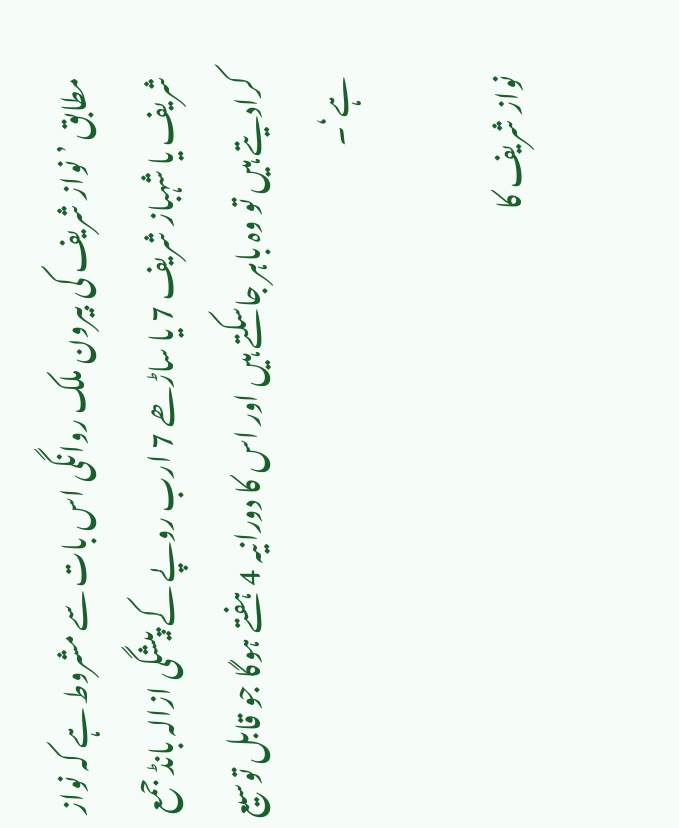مطابق ’نواز شریف کی بیرون ملک روانگی اس بات سے مشروط ہے کہ نواز شریف یا شہباز شریف 7 یا ساڑھے 7 ارب روپے کے پیشگی ازالہ بانڈ جمع کرادیتے ہیں تو وہ باہر جاسکتے ہیں اور اس کا دورانیہ 4 ہفتے ہوگا جو قابل توسیع ہے‘۔

نواز شریف کا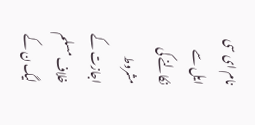نام ای سی ایل سے نکالنے کی مشروط اجازت کے خلاف مسلم لیگ ن کے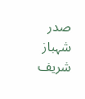صدر شہباز شریف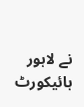نے لاہور ہائیکورٹ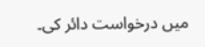میں درخواست دائر کی۔